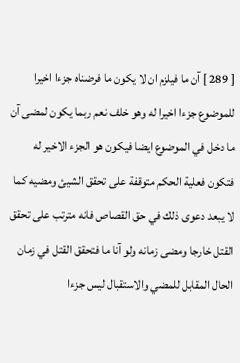[ 289 ] آن ما فيلزم ان لا يكون ما فرضناه جزءا اخيرا للموضوع جزءا اخيرا له وهو خلف نعم ربما يكون لمضى آن ما دخل في الموضوع ايضا فيكون هو الجزء الاخير له فتكون فعلية الحكم متوقفة على تحقق الشيئ ومضيه كما لا يبعد دعوى ذلك في حق القصاص فانه مترتب على تحقق القتل خارجا ومضى زمانه ولو آنا ما فتحقق القتل في زمان الحال المقابل للمضي والاستقبال ليس جزءا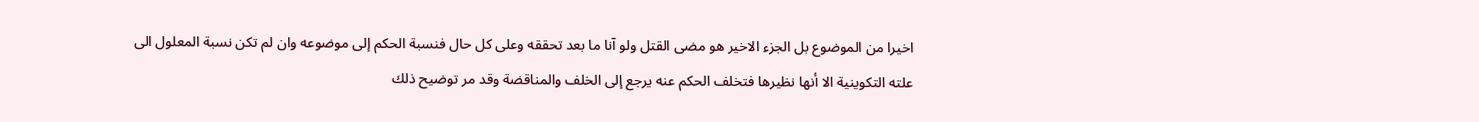اخيرا من الموضوع بل الجزء الاخير هو مضى القتل ولو آنا ما بعد تحققه وعلى كل حال فنسبة الحكم إلى موضوعه وان لم تكن نسبة المعلول الى علته التكوينية الا أنها نظيرها فتخلف الحكم عنه يرجع إلى الخلف والمناقضة وقد مر توضيح ذلك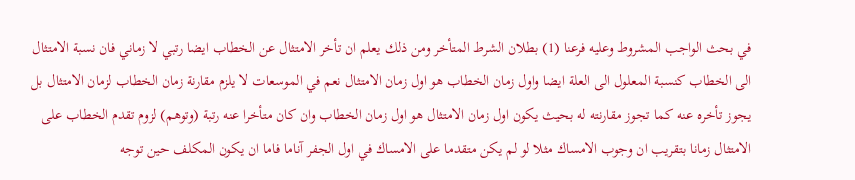في بحث الواجب المشروط وعليه فرعنا (1) بطلان الشرط المتأخر ومن ذلك يعلم ان تأخر الامتثال عن الخطاب ايضا رتبي لا زماني فان نسبة الامتثال الى الخطاب كنسبة المعلول الى العلة ايضا واول زمان الخطاب هو اول زمان الامتثال نعم في الموسعات لا يلزم مقارنة زمان الخطاب لزمان الامتثال بل يجوز تأخره عنه كما تجوز مقارنته له بحيث يكون اول زمان الامتثال هو اول زمان الخطاب وان كان متأخرا عنه رتبة (وتوهم) لزوم تقدم الخطاب على الامتثال زمانا بتقريب ان وجوب الامساك مثلا لو لم يكن متقدما على الامساك في اول الجفر آناما فاما ان يكون المكلف حين توجه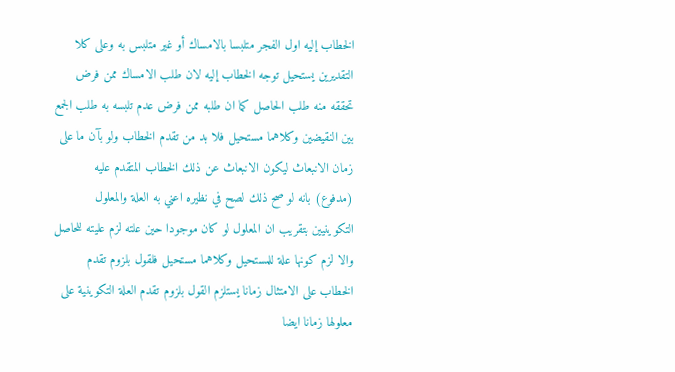الخطاب إليه اول الفجر متلبسا بالامساك أو غير متلبس به وعلى كلا التقديرين يستحيل توجه الخطاب إليه لان طلب الامساك ممن فرض تحققه منه طلب الحاصل كما ان طلبه ممن فرض عدم تلبسه به طلب الجمع بين النقيضين وكلاهما مستحيل فلا بد من تقدم الخطاب ولو بآن ما على زمان الانبعاث ليكون الانبعاث عن ذلك الخطاب المتقدم عليه (مدفوع) بانه لو صح ذلك لصح في نظيره اعني به العلة والمعلول التكوينيين بتقريب ان المعلول لو كان موجودا حين علته لزم عليته للحاصل والا لزم كونها علة للمستحيل وكلاهما مستحيل فلقول بلزوم تقدم الخطاب على الامتثال زمانا يستلزم القول بلزوم تقدم العلة التكوينية على معلولها زمانا ايضا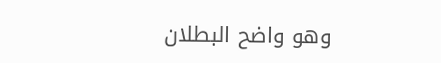وهو واضح البطلان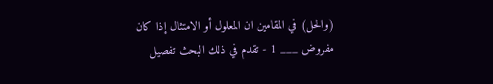(والحل) في المقامين ان المعلول أو الامتثال إذا كان مفروض ___ 1 - تقدم في ذلك البحث تفصيل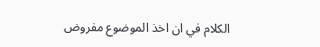الكلام في ان اخذ الموضوع مفروض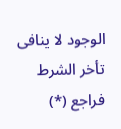الوجود لا ينافى تأخر الشرط فراجع (*)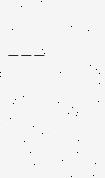___